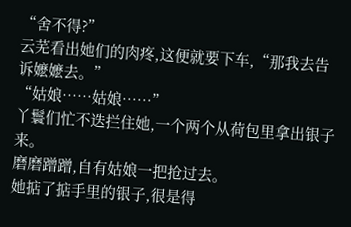“舍不得?”
云芜看出她们的肉疼,这便就要下车,“那我去告诉嬷嬷去。”
“姑娘……姑娘……”
丫鬟们忙不迭拦住她,一个两个从荷包里拿出银子来。
磨磨蹭蹭,自有姑娘一把抢过去。
她掂了掂手里的银子,很是得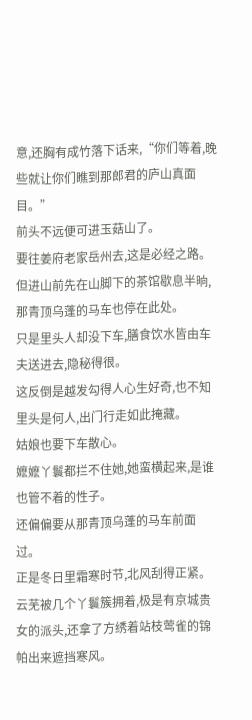意,还胸有成竹落下话来,“你们等着,晚些就让你们瞧到那郎君的庐山真面目。”
前头不远便可进玉菇山了。
要往姜府老家岳州去,这是必经之路。
但进山前先在山脚下的茶馆歇息半晌,那青顶乌蓬的马车也停在此处。
只是里头人却没下车,膳食饮水皆由车夫送进去,隐秘得很。
这反倒是越发勾得人心生好奇,也不知里头是何人,出门行走如此掩藏。
姑娘也要下车散心。
嬷嬷丫鬟都拦不住她,她蛮横起来,是谁也管不着的性子。
还偏偏要从那青顶乌蓬的马车前面过。
正是冬日里霜寒时节,北风刮得正紧。
云芜被几个丫鬟簇拥着,极是有京城贵女的派头,还拿了方绣着站枝莺雀的锦帕出来遮挡寒风。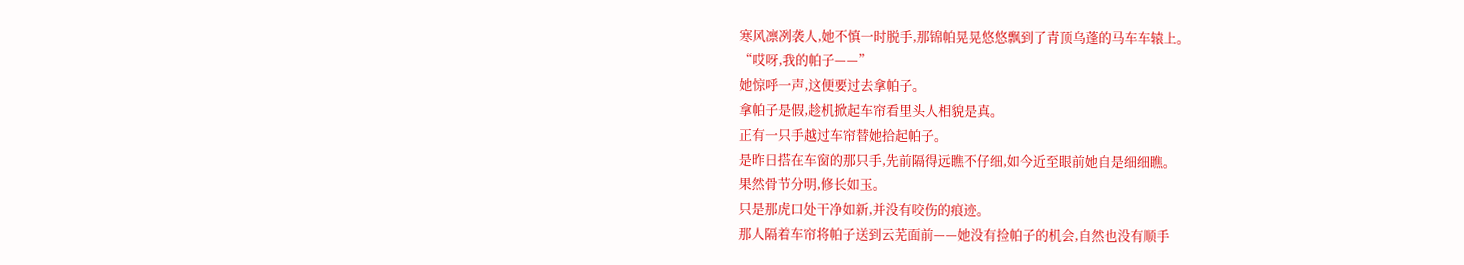寒风凛冽袭人,她不慎一时脱手,那锦帕晃晃悠悠飘到了青顶乌蓬的马车车辕上。
“哎呀,我的帕子——”
她惊呼一声,这便要过去拿帕子。
拿帕子是假,趁机掀起车帘看里头人相貌是真。
正有一只手越过车帘替她拾起帕子。
是昨日搭在车窗的那只手,先前隔得远瞧不仔细,如今近至眼前她自是细细瞧。
果然骨节分明,修长如玉。
只是那虎口处干净如新,并没有咬伤的痕迹。
那人隔着车帘将帕子送到云芜面前——她没有捡帕子的机会,自然也没有顺手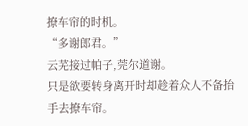撩车帘的时机。
“多谢郎君。”
云芜接过帕子,莞尔道谢。
只是欲要转身离开时却趁着众人不备抬手去撩车帘。